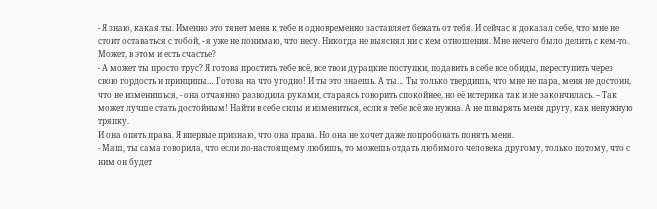- Я знаю, какая ты. Именно это тянет меня к тебе и одновременно заставляет бежать от тебя. И сейчас я доказал себе, что мне не стоит оставаться с тобой, - я уже не понимаю, что несу. Никогда не выяснял ни с кем отношения. Мне нечего было делить с кем-то. Может, в этом и есть счастье?
- А может ты просто трус? Я готова простить тебе всё, все твои дурацкие поступки, подавить в себе все обиды, переступить через свою гордость и принципы… Готова на что угодно! И ты это знаешь. А ты… Ты только твердишь, что мне не пара, меня не достоин, что не изменишься, - она отчаянно разводила руками, стараясь говорить спокойнее, но её истерика так и не закончилась. – Так может лучше стать достойным! Найти в себе силы и измениться, если я тебе всё же нужна. А не швырять меня другу, как ненужную тряпку.
И она опять права. Я впервые признаю, что она права. Но она не хочет даже попробовать понять меня.
- Маш, ты сама говорила, что если по-настоящему любишь, то можешь отдать любимого человека другому, только потому, что с ним он будет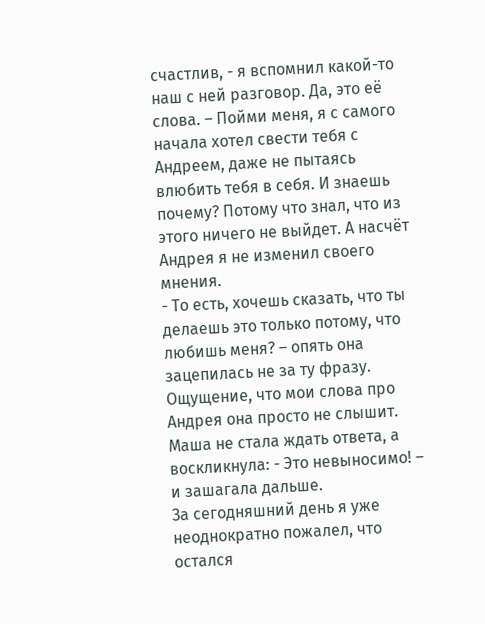счастлив, - я вспомнил какой-то наш с ней разговор. Да, это её слова. – Пойми меня, я с самого начала хотел свести тебя с Андреем, даже не пытаясь влюбить тебя в себя. И знаешь почему? Потому что знал, что из этого ничего не выйдет. А насчёт Андрея я не изменил своего мнения.
- То есть, хочешь сказать, что ты делаешь это только потому, что любишь меня? – опять она зацепилась не за ту фразу. Ощущение, что мои слова про Андрея она просто не слышит. Маша не стала ждать ответа, а воскликнула: - Это невыносимо! – и зашагала дальше.
За сегодняшний день я уже неоднократно пожалел, что остался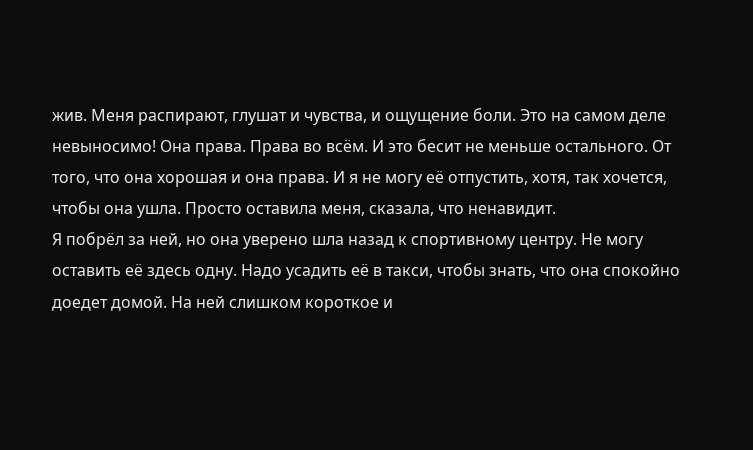жив. Меня распирают, глушат и чувства, и ощущение боли. Это на самом деле невыносимо! Она права. Права во всём. И это бесит не меньше остального. От того, что она хорошая и она права. И я не могу её отпустить, хотя, так хочется, чтобы она ушла. Просто оставила меня, сказала, что ненавидит.
Я побрёл за ней, но она уверено шла назад к спортивному центру. Не могу оставить её здесь одну. Надо усадить её в такси, чтобы знать, что она спокойно доедет домой. На ней слишком короткое и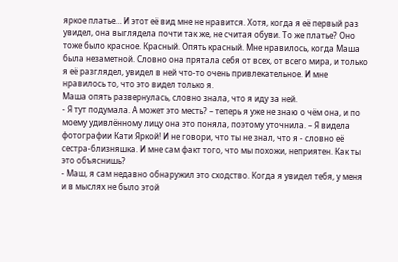яркое платье… И этот её вид мне не нравится. Хотя, когда я её первый раз увидел, она выглядела почти так же, не считая обуви. То же платье? Оно тоже было красное. Красный. Опять красный. Мне нравилось, когда Маша была незаметной. Словно она прятала себя от всех, от всего мира, и только я её разглядел, увидел в ней что-то очень привлекательное. И мне нравилось то, что это видел только я.
Маша опять развернулась, словно знала, что я иду за ней.
- Я тут подумала. А может это месть? – теперь я уже не знаю о чём она, и по моему удивлённому лицу она это поняла, поэтому уточнила. – Я видела фотографии Кати Яркой! И не говори, что ты не знал, что я - словно её сестра-близняшка. И мне сам факт того, что мы похожи, неприятен. Как ты это объяснишь?
- Маш, я сам недавно обнаружил это сходство. Когда я увидел тебя, у меня и в мыслях не было этой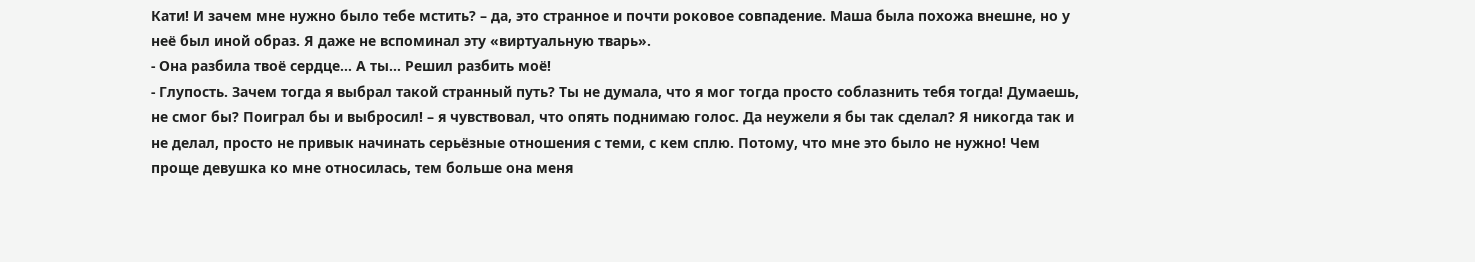Кати! И зачем мне нужно было тебе мстить? – да, это странное и почти роковое совпадение. Маша была похожа внешне, но у неё был иной образ. Я даже не вспоминал эту «виртуальную тварь».
- Она разбила твоё сердце… А ты… Решил разбить моё!
- Глупость. Зачем тогда я выбрал такой странный путь? Ты не думала, что я мог тогда просто соблазнить тебя тогда! Думаешь, не смог бы? Поиграл бы и выбросил! – я чувствовал, что опять поднимаю голос. Да неужели я бы так сделал? Я никогда так и не делал, просто не привык начинать серьёзные отношения с теми, с кем сплю. Потому, что мне это было не нужно! Чем проще девушка ко мне относилась, тем больше она меня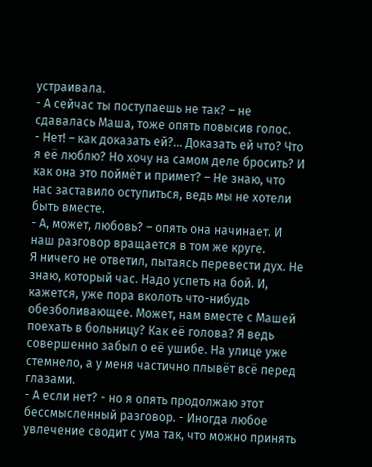устраивала.
- А сейчас ты поступаешь не так? – не сдавалась Маша, тоже опять повысив голос.
- Нет! – как доказать ей?… Доказать ей что? Что я её люблю? Но хочу на самом деле бросить? И как она это поймёт и примет? – Не знаю, что нас заставило оступиться, ведь мы не хотели быть вместе.
- А, может, любовь? – опять она начинает. И наш разговор вращается в том же круге.
Я ничего не ответил, пытаясь перевести дух. Не знаю, который час. Надо успеть на бой. И, кажется, уже пора вколоть что-нибудь обезболивающее. Может, нам вместе с Машей поехать в больницу? Как её голова? Я ведь совершенно забыл о её ушибе. На улице уже стемнело, а у меня частично плывёт всё перед глазами.
- А если нет? - но я опять продолжаю этот бессмысленный разговор. - Иногда любое увлечение сводит с ума так, что можно принять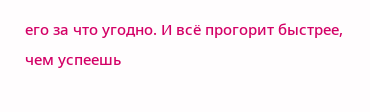его за что угодно. И всё прогорит быстрее, чем успеешь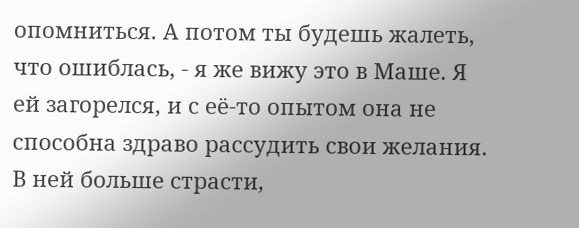опомниться. А потом ты будешь жалеть, что ошиблась, - я же вижу это в Маше. Я ей загорелся, и с её-то опытом она не способна здраво рассудить свои желания. В ней больше страсти,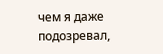чем я даже подозревал,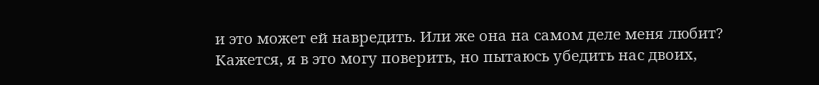и это может ей навредить. Или же она на самом деле меня любит? Кажется, я в это могу поверить, но пытаюсь убедить нас двоих,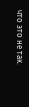что это не так.